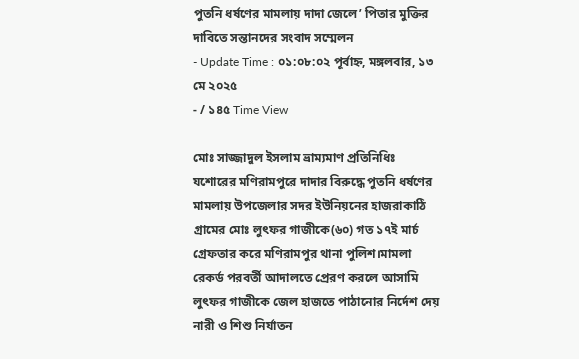পুতনি ধর্ষণের মামলায় দাদা জেলে’ পিতার মুক্তির দাবিতে সন্তানদের সংবাদ সম্মেলন
- Update Time : ০১:০৮:০২ পূর্বাহ্ন, মঙ্গলবার, ১৩ মে ২০২৫
- / ১৪৫ Time View

মোঃ সাজ্জাদুল ইসলাম ভ্রাম্যমাণ প্রতিনিধিঃ
যশোরের মণিরামপুরে দাদার বিরুদ্ধে পুতনি ধর্ষণের মামলায় উপজেলার সদর ইউনিয়নের হাজরাকাঠি গ্রামের মোঃ লুৎফর গাজীকে(৬০) গত ১৭ই মার্চ গ্রেফতার করে মণিরামপুর থানা পুলিশ।মামলা রেকর্ড পরবর্তী আদালতে প্রেরণ করলে আসামি লুৎফর গাজীকে জেল হাজতে পাঠানোর নির্দেশ দেয় নারী ও শিশু নির্যাতন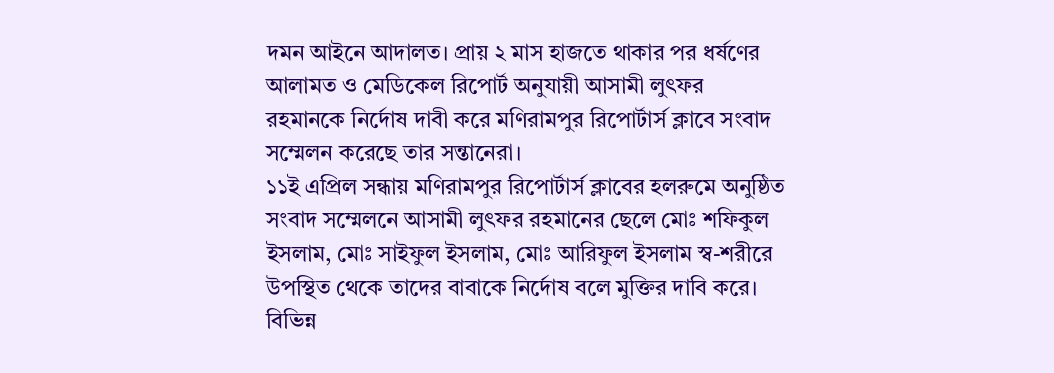দমন আইনে আদালত। প্রায় ২ মাস হাজতে থাকার পর ধর্ষণের আলামত ও মেডিকেল রিপোর্ট অনুযায়ী আসামী লুৎফর রহমানকে নির্দোষ দাবী করে মণিরামপুর রিপোর্টার্স ক্লাবে সংবাদ সম্মেলন করেছে তার সন্তানেরা।
১১ই এপ্রিল সন্ধায় মণিরামপুর রিপোর্টার্স ক্লাবের হলরুমে অনুষ্ঠিত সংবাদ সম্মেলনে আসামী লুৎফর রহমানের ছেলে মোঃ শফিকুল ইসলাম, মোঃ সাইফুল ইসলাম, মোঃ আরিফুল ইসলাম স্ব-শরীরে উপস্থিত থেকে তাদের বাবাকে নির্দোষ বলে মুক্তির দাবি করে।
বিভিন্ন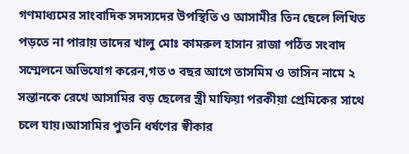গণমাধ্যমের সাংবাদিক সদস্যদের উপস্থিতি ও আসামীর তিন ছেলে লিখিত পড়তে না পারায় তাদের খালু মোঃ কামরুল হাসান রাজা পঠিত সংবাদ সম্মেলনে অভিযোগ করেন,গত ৩ বছর আগে তাসমিম ও তাসিন নামে ২ সন্তানকে রেখে আসামির বড় ছেলের স্ত্রী মাফিয়া পরকীয়া প্রেমিকের সাথে চলে যায়।আসামির পুতনি ধর্ষণের স্বীকার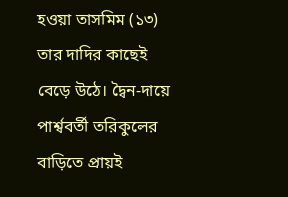হওয়া তাসমিম (১৩) তার দাদির কাছেই বেড়ে উঠে। দ্বৈন-দায়ে পার্শ্ববর্তী তরিকুলের বাড়িতে প্রায়ই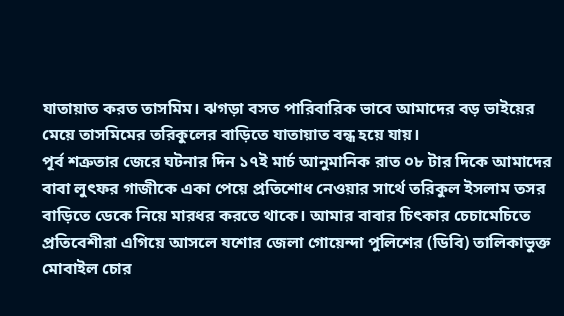যাতায়াত করত তাসমিম। ঝগড়া বসত পারিবারিক ভাবে আমাদের বড় ভাইয়ের মেয়ে তাসমিমের তরিকুলের বাড়িতে যাতায়াত বন্ধ হয়ে যায়।
পূর্ব শত্রুতার জেরে ঘটনার দিন ১৭ই মার্চ আনুমানিক রাত ০৮ টার দিকে আমাদের বাবা লুৎফর গাজীকে একা পেয়ে প্রতিশোধ নেওয়ার সার্থে তরিকুল ইসলাম তসর বাড়িতে ডেকে নিয়ে মারধর করতে থাকে। আমার বাবার চিৎকার চেচামেচিতে প্রতিবেশীরা এগিয়ে আসলে যশোর জেলা গোয়েন্দা পুলিশের (ডিবি) তালিকাভুক্ত মোবাইল চোর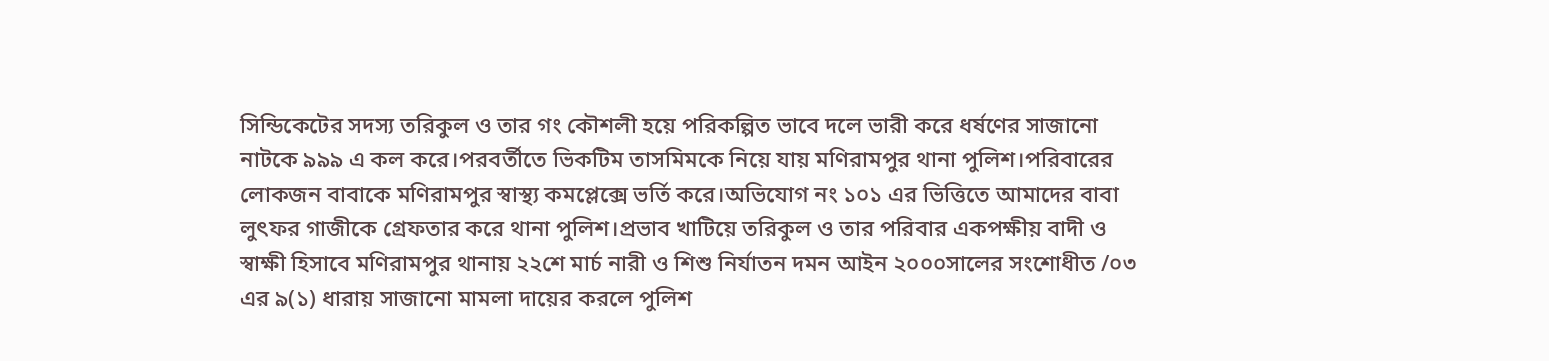সিন্ডিকেটের সদস্য তরিকুল ও তার গং কৌশলী হয়ে পরিকল্পিত ভাবে দলে ভারী করে ধর্ষণের সাজানো নাটকে ৯৯৯ এ কল করে।পরবর্তীতে ভিকটিম তাসমিমকে নিয়ে যায় মণিরামপুর থানা পুলিশ।পরিবারের লোকজন বাবাকে মণিরামপুর স্বাস্থ্য কমপ্লেক্সে ভর্তি করে।অভিযোগ নং ১০১ এর ভিত্তিতে আমাদের বাবা লুৎফর গাজীকে গ্রেফতার করে থানা পুলিশ।প্রভাব খাটিয়ে তরিকুল ও তার পরিবার একপক্ষীয় বাদী ও স্বাক্ষী হিসাবে মণিরামপুর থানায় ২২শে মার্চ নারী ও শিশু নির্যাতন দমন আইন ২০০০সালের সংশোধীত /০৩ এর ৯(১) ধারায় সাজানো মামলা দায়ের করলে পুলিশ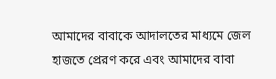আমাদের বাবাকে আদালতের মাধ্যমে জেল হাজতে প্রেরণ করে এবং আমাদের বাবা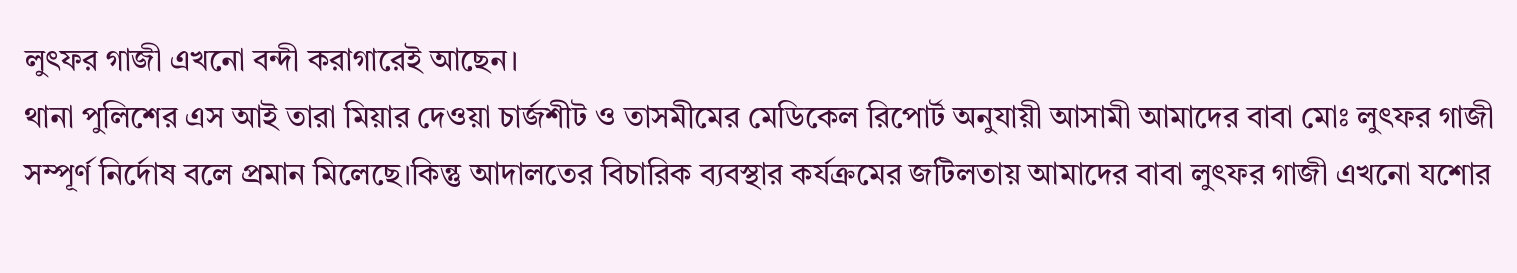লুৎফর গাজী এখনো বন্দী করাগারেই আছেন।
থানা পুলিশের এস আই তারা মিয়ার দেওয়া চার্জশীট ও তাসমীমের মেডিকেল রিপোর্ট অনুযায়ী আসামী আমাদের বাবা মোঃ লুৎফর গাজী সম্পূর্ণ নির্দোষ বলে প্রমান মিলেছে।কিন্তু আদালতের বিচারিক ব্যবস্থার কর্যক্রমের জটিলতায় আমাদের বাবা লুৎফর গাজী এখনো যশোর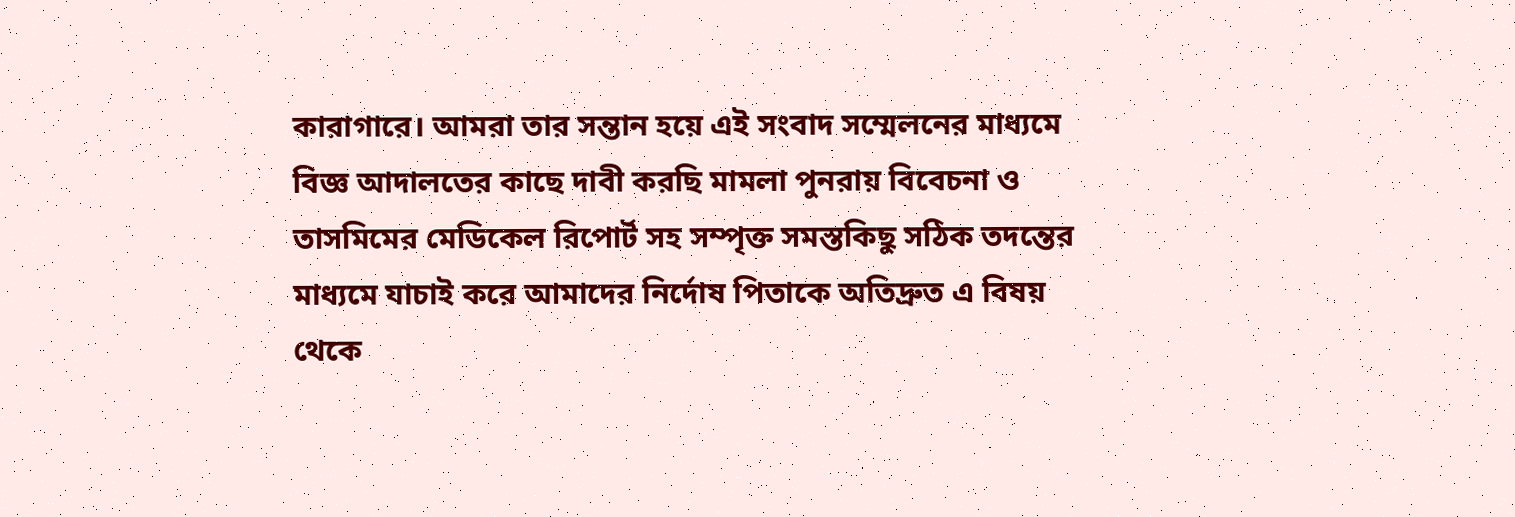কারাগারে। আমরা তার সন্তান হয়ে এই সংবাদ সম্মেলনের মাধ্যমে বিজ্ঞ আদালতের কাছে দাবী করছি মামলা পুনরায় বিবেচনা ও তাসমিমের মেডিকেল রিপোর্ট সহ সম্পৃক্ত সমস্তকিছু সঠিক তদন্তের মাধ্যমে যাচাই করে আমাদের নির্দোষ পিতাকে অতিদ্রুত এ বিষয় থেকে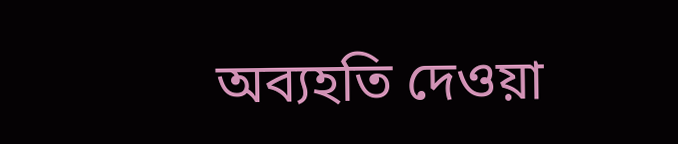অব্যহতি দেওয়া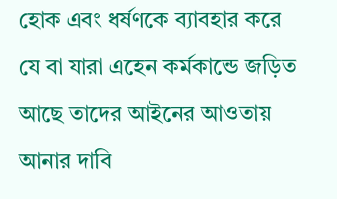হোক এবং ধর্ষণকে ব্যাবহার করে যে বা যারা এহেন কর্মকান্ডে জড়িত আছে তাদের আইনের আওতায় আনার দাবি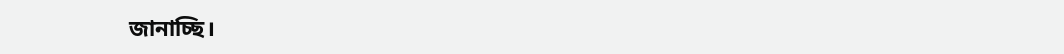জানাচ্ছি।